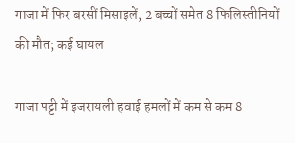गाजा में फिर बरसीं मिसाइलें, 2 बच्चों समेत 8 फिलिस्तीनियों की मौत; कई घायल

गाजा पट्टी में इजरायली हवाई हमलों में कम से कम 8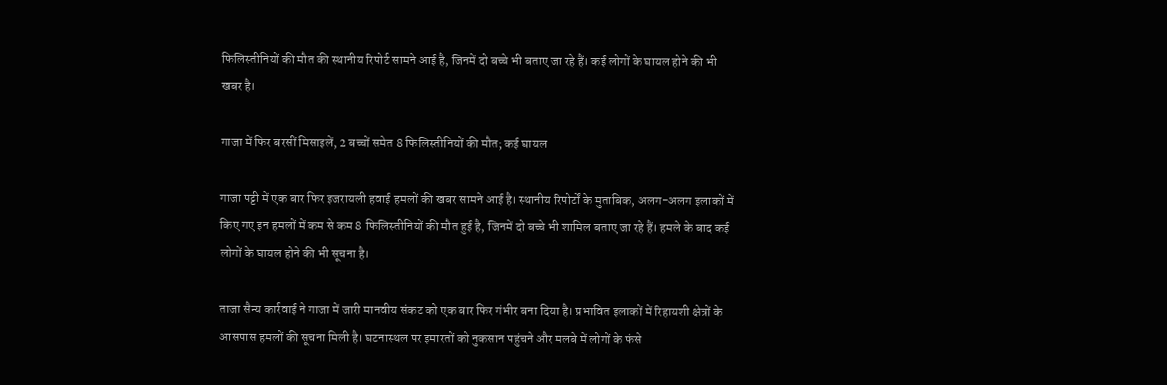फिलिस्तीनियों की मौत की स्थानीय रिपोर्ट सामने आई है, जिनमें दो बच्चे भी बताए जा रहे हैं। कई लोगों के घायल होने की भी खबर है।

गाजा में फिर बरसीं मिसाइलें, 2 बच्चों समेत 8 फिलिस्तीनियों की मौत; कई घायल

गाजा पट्टी में एक बार फिर इजरायली हवाई हमलों की खबर सामने आई है। स्थानीय रिपोर्टों के मुताबिक, अलग-अलग इलाकों में किए गए इन हमलों में कम से कम 8 फिलिस्तीनियों की मौत हुई है, जिनमें दो बच्चे भी शामिल बताए जा रहे हैं। हमले के बाद कई लोगों के घायल होने की भी सूचना है।

ताजा सैन्य कार्रवाई ने गाजा में जारी मानवीय संकट को एक बार फिर गंभीर बना दिया है। प्रभावित इलाकों में रिहायशी क्षेत्रों के आसपास हमलों की सूचना मिली है। घटनास्थल पर इमारतों को नुकसान पहुंचने और मलबे में लोगों के फंसे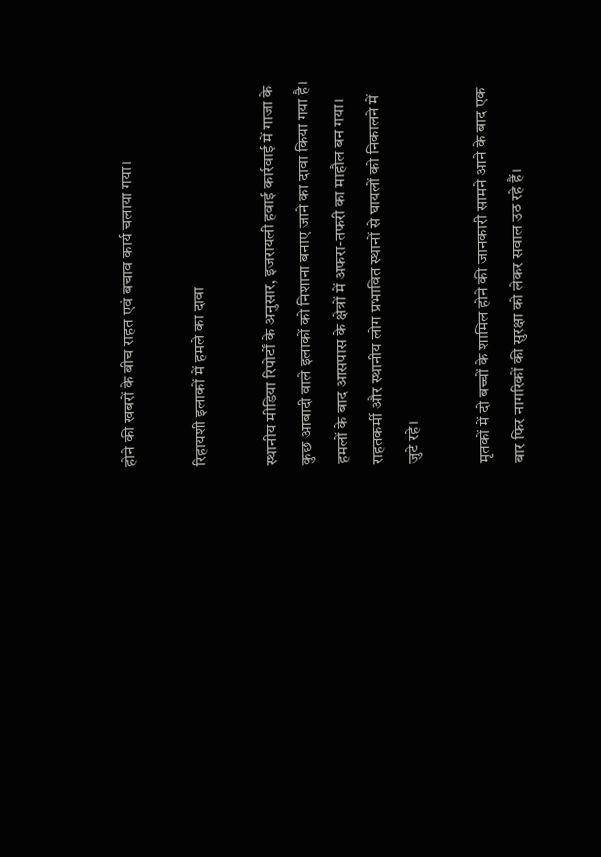होने की खबरों के बीच राहत एवं बचाव कार्य चलाया गया।

रिहायशी इलाकों में हमले का दावा

स्थानीय मीडिया रिपोर्टों के अनुसार, इजरायली हवाई कार्रवाई में गाजा के कुछ आबादी वाले इलाकों को निशाना बनाए जाने का दावा किया गया है। हमलों के बाद आसपास के क्षेत्रों में अफरा-तफरी का माहौल बन गया। राहतकर्मी और स्थानीय लोग प्रभावित स्थानों से घायलों को निकालने में जुटे रहे।

मृतकों में दो बच्चों के शामिल होने की जानकारी सामने आने के बाद एक बार फिर नागरिकों की सुरक्षा को लेकर सवाल उठ रहे हैं।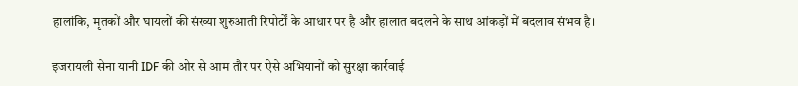हालांकि, मृतकों और घायलों की संख्या शुरुआती रिपोर्टों के आधार पर है और हालात बदलने के साथ आंकड़ों में बदलाव संभव है।

इजरायली सेना यानी IDF की ओर से आम तौर पर ऐसे अभियानों को सुरक्षा कार्रवाई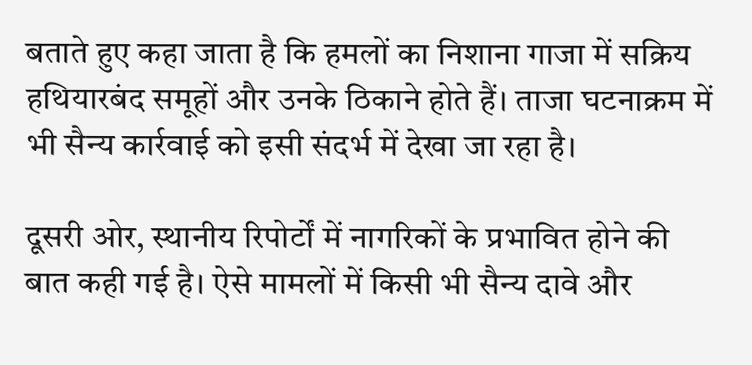बताते हुए कहा जाता है कि हमलों का निशाना गाजा में सक्रिय हथियारबंद समूहों और उनके ठिकाने होते हैं। ताजा घटनाक्रम में भी सैन्य कार्रवाई को इसी संदर्भ में देखा जा रहा है।

दूसरी ओर, स्थानीय रिपोर्टों में नागरिकों के प्रभावित होने की बात कही गई है। ऐसे मामलों में किसी भी सैन्य दावे और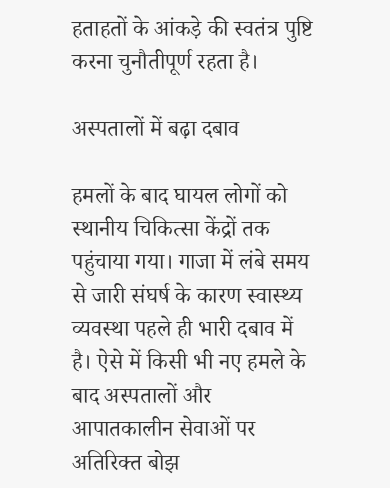हताहतों के आंकड़े की स्वतंत्र पुष्टि करना चुनौतीपूर्ण रहता है।

अस्पतालों में बढ़ा दबाव

हमलों के बाद घायल लोगों को स्थानीय चिकित्सा केंद्रों तक पहुंचाया गया। गाजा में लंबे समय से जारी संघर्ष के कारण स्वास्थ्य व्यवस्था पहले ही भारी दबाव में है। ऐसे में किसी भी नए हमले के बाद अस्पतालों और आपातकालीन सेवाओं पर अतिरिक्त बोझ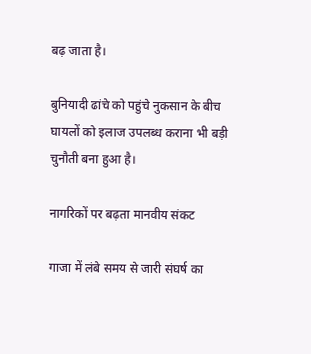बढ़ जाता है।

बुनियादी ढांचे को पहुंचे नुकसान के बीच घायलों को इलाज उपलब्ध कराना भी बड़ी चुनौती बना हुआ है।

नागरिकों पर बढ़ता मानवीय संकट

गाजा में लंबे समय से जारी संघर्ष का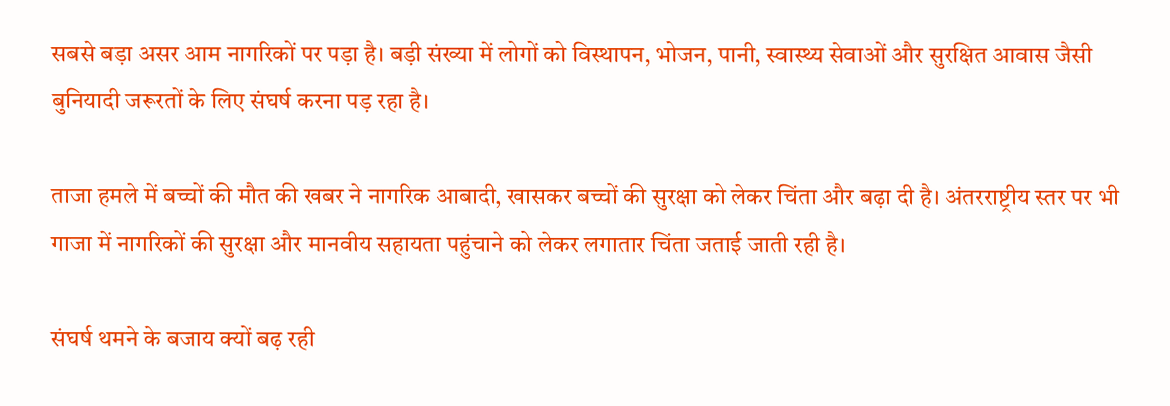सबसे बड़ा असर आम नागरिकों पर पड़ा है। बड़ी संख्या में लोगों को विस्थापन, भोजन, पानी, स्वास्थ्य सेवाओं और सुरक्षित आवास जैसी बुनियादी जरूरतों के लिए संघर्ष करना पड़ रहा है।

ताजा हमले में बच्चों की मौत की खबर ने नागरिक आबादी, खासकर बच्चों की सुरक्षा को लेकर चिंता और बढ़ा दी है। अंतरराष्ट्रीय स्तर पर भी गाजा में नागरिकों की सुरक्षा और मानवीय सहायता पहुंचाने को लेकर लगातार चिंता जताई जाती रही है।

संघर्ष थमने के बजाय क्यों बढ़ रही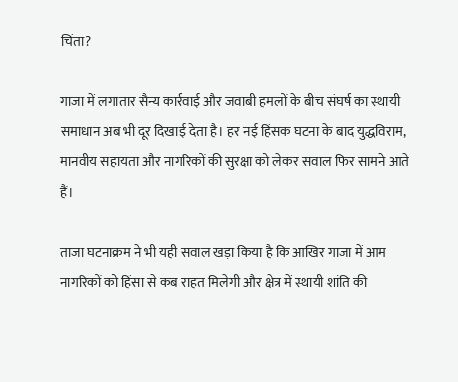चिंता?

गाजा में लगातार सैन्य कार्रवाई और जवाबी हमलों के बीच संघर्ष का स्थायी समाधान अब भी दूर दिखाई देता है। हर नई हिंसक घटना के बाद युद्धविराम, मानवीय सहायता और नागरिकों की सुरक्षा को लेकर सवाल फिर सामने आते हैं।

ताजा घटनाक्रम ने भी यही सवाल खड़ा किया है कि आखिर गाजा में आम नागरिकों को हिंसा से कब राहत मिलेगी और क्षेत्र में स्थायी शांति की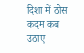दिशा में ठोस कदम कब उठाए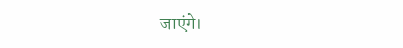जाएंगे।